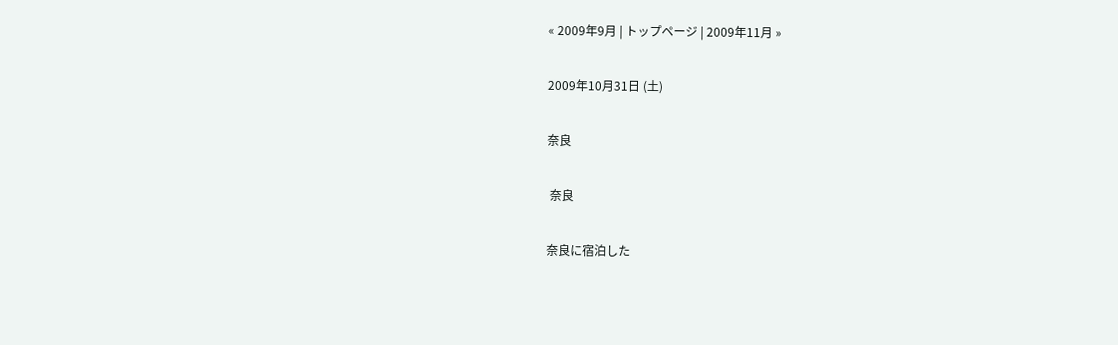« 2009年9月 | トップページ | 2009年11月 »

2009年10月31日 (土)

奈良

 奈良

奈良に宿泊した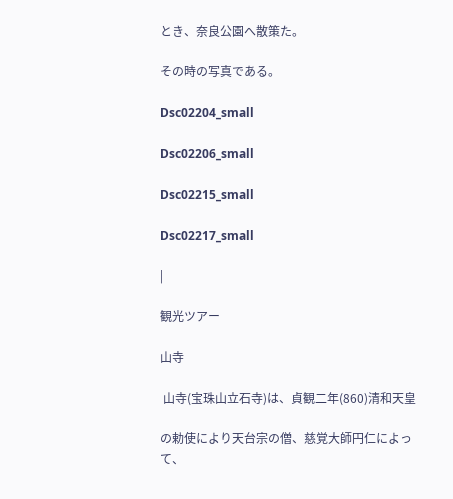とき、奈良公園へ散策た。

その時の写真である。

Dsc02204_small

Dsc02206_small

Dsc02215_small

Dsc02217_small

|

観光ツアー

山寺

 山寺(宝珠山立石寺)は、貞観二年(860)清和天皇

の勅使により天台宗の僧、慈覚大師円仁によって、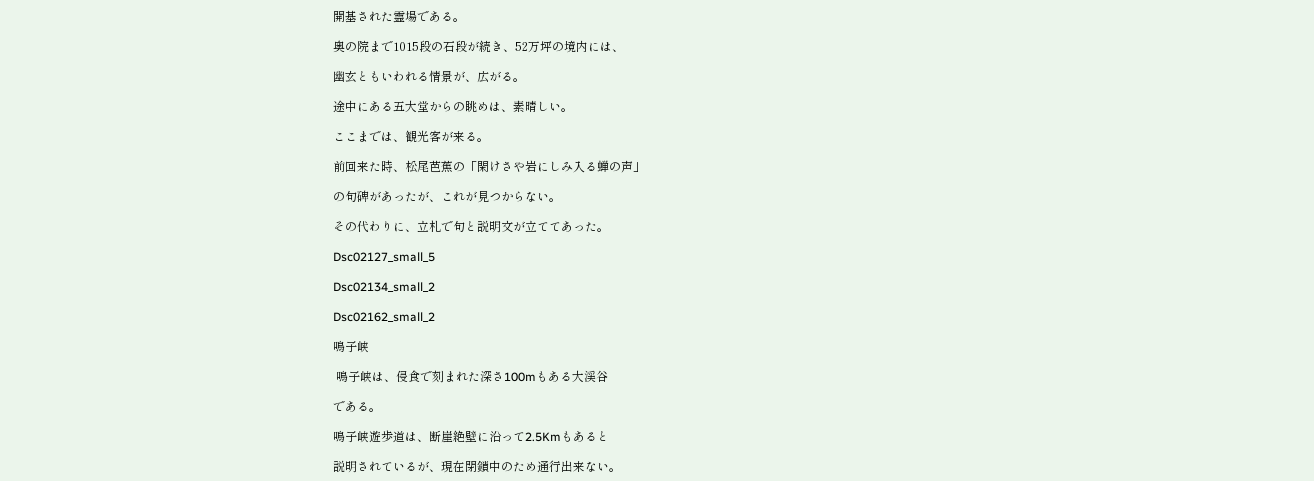開基された霊場である。

奥の院まで1015段の石段が続き、52万坪の境内には、

幽玄ともいわれる情景が、広がる。

途中にある五大堂からの眺めは、素晴しい。

ここまでは、観光客が来る。

前回来た時、松尾芭蕉の「閑けさや岩にしみ入る蝉の声」

の句碑があったが、これが見つからない。

その代わりに、立札で句と説明文が立ててあった。

Dsc02127_small_5

Dsc02134_small_2

Dsc02162_small_2

鳴子峡

 鳴子峡は、侵食で刻まれた深さ100mもある大渓谷

である。

鳴子峡遊歩道は、断崖絶壁に沿って2.5Kmもあると

説明されているが、現在閉鎖中のため通行出来ない。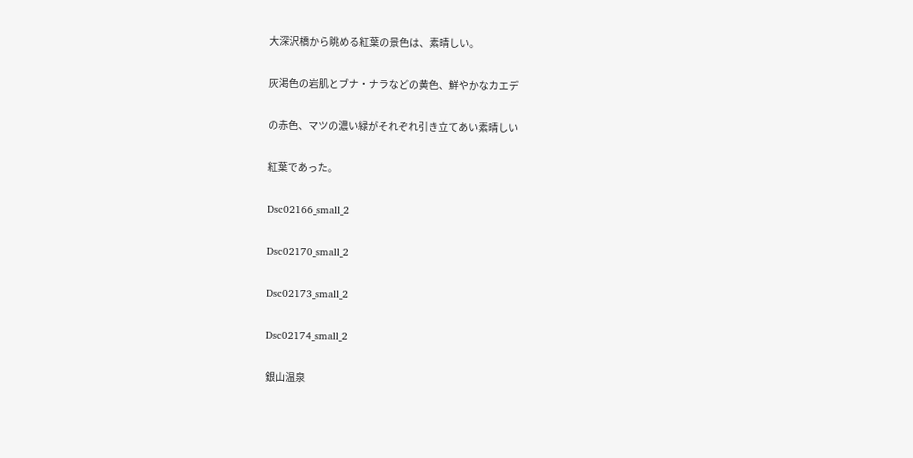大深沢橋から眺める紅葉の景色は、素晴しい。

灰渇色の岩肌とブナ・ナラなどの黄色、鮮やかなカエデ

の赤色、マツの濃い緑がそれぞれ引き立てあい素晴しい

紅葉であった。

Dsc02166_small_2

Dsc02170_small_2

Dsc02173_small_2

Dsc02174_small_2

銀山温泉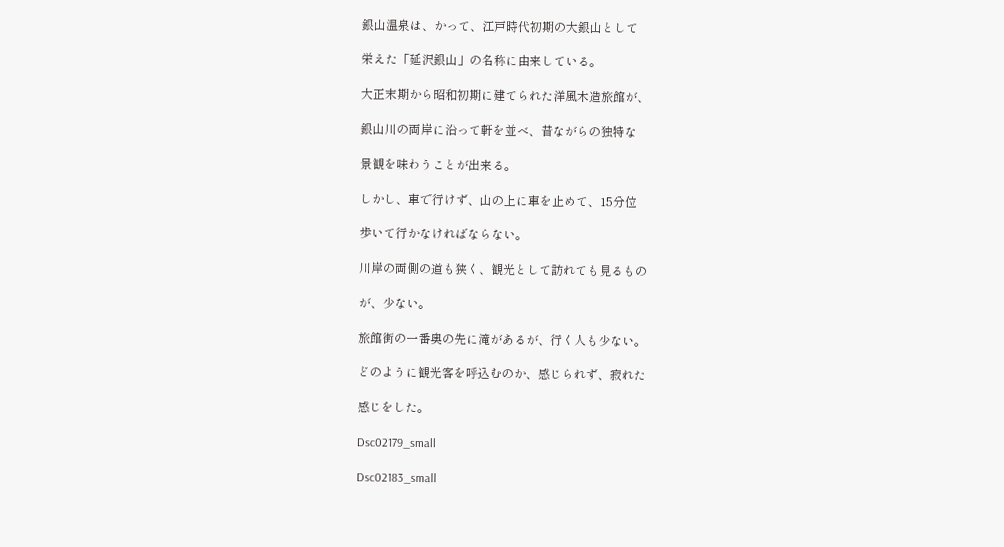銀山温泉は、かって、江戸時代初期の大銀山として

栄えた「延沢銀山」の名称に由来している。

大正末期から昭和初期に建てられた洋風木造旅館が、

銀山川の両岸に沿って軒を並べ、昔ながらの独特な

景観を味わうことが出来る。

しかし、車で行けず、山の上に車を止めて、15分位

歩いて行かなければならない。

川岸の両側の道も狭く、観光として訪れても見るもの

が、少ない。

旅館街の一番奥の先に滝があるが、行く人も少ない。

どのように観光客を呼込むのか、感じられず、寂れた

感じをした。

Dsc02179_small

Dsc02183_small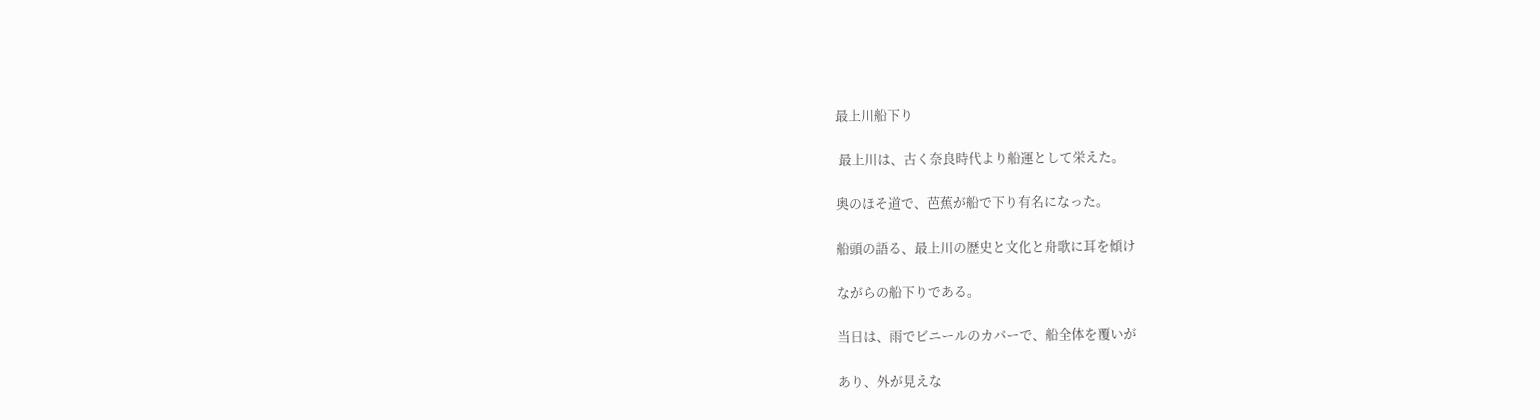最上川船下り

 最上川は、古く奈良時代より船運として栄えた。

奥のほそ道で、芭蕉が船で下り有名になった。

船頭の語る、最上川の歴史と文化と舟歌に耳を傾け

ながらの船下りである。

当日は、雨でビニールのカバーで、船全体を覆いが

あり、外が見えな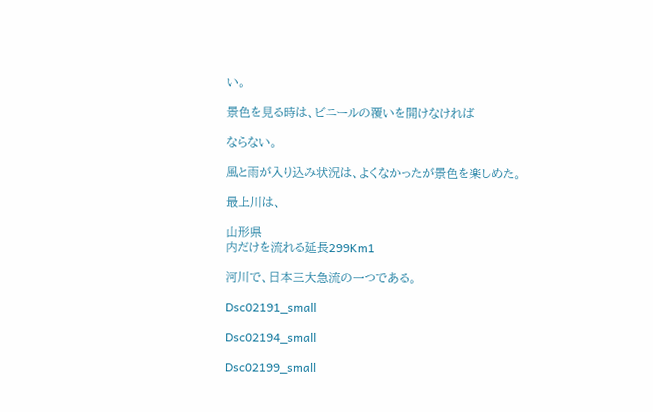い。

景色を見る時は、ビニールの覆いを開けなければ

ならない。

風と雨が入り込み状況は、よくなかったが景色を楽しめた。

最上川は、

山形県
内だけを流れる延長299Km1

河川で、日本三大急流の一つである。

Dsc02191_small

Dsc02194_small

Dsc02199_small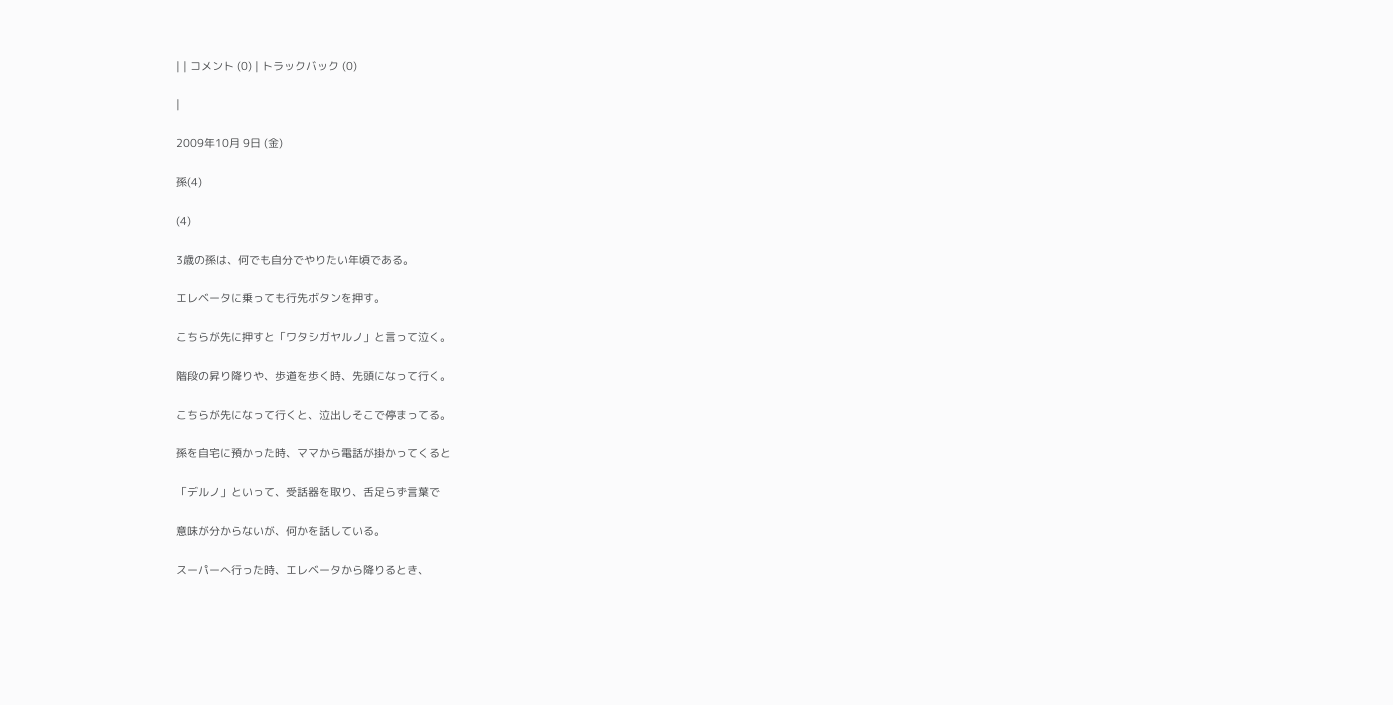| | コメント (0) | トラックバック (0)

|

2009年10月 9日 (金)

孫(4)

(4)

3歳の孫は、何でも自分でやりたい年頃である。

エレベータに乗っても行先ボタンを押す。

こちらが先に押すと「ワタシガヤルノ」と言って泣く。

階段の昇り降りや、歩道を歩く時、先頭になって行く。

こちらが先になって行くと、泣出しそこで停まってる。

孫を自宅に預かった時、ママから電話が掛かってくると

「デルノ」といって、受話器を取り、舌足らず言葉で

意味が分からないが、何かを話している。

スーパーへ行った時、エレベータから降りるとき、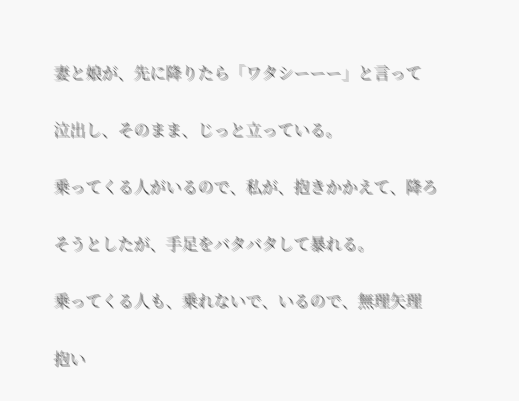妻と娘が、先に降りたら「ワタシーーー」と言って

泣出し、そのまま、じっと立っている。

乗ってくる人がいるので、私が、抱きかかえて、降ろ

そうとしたが、手足をバタバタして暴れる。

乗ってくる人も、乗れないで、いるので、無理矢理

抱い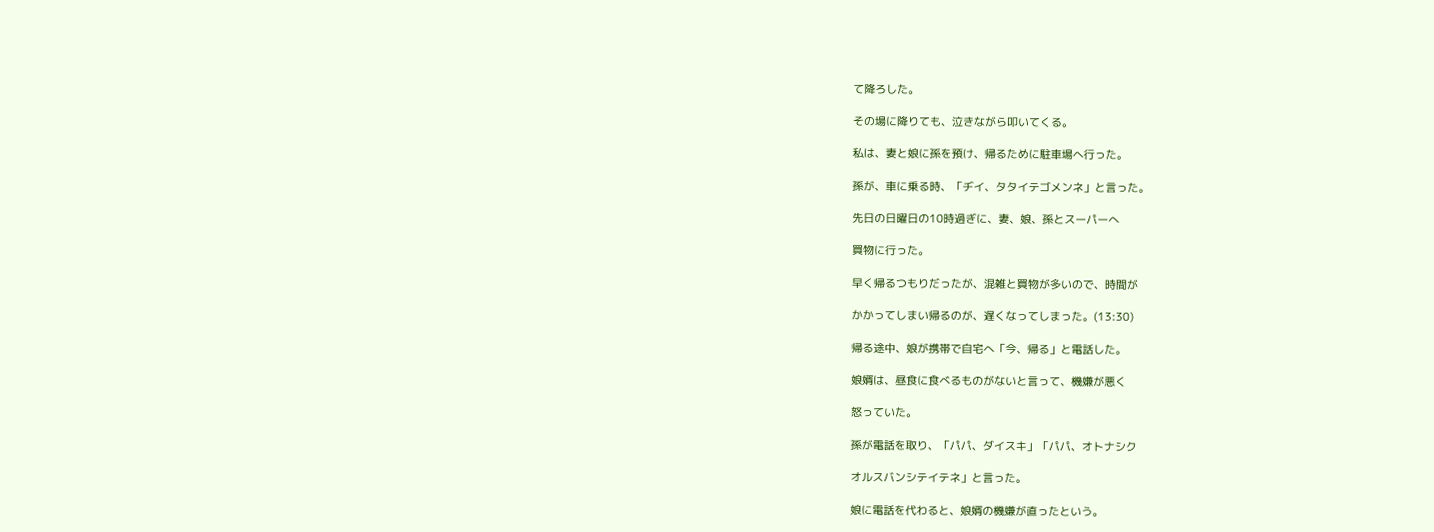て降ろした。

その場に降りても、泣きながら叩いてくる。

私は、妻と娘に孫を預け、帰るために駐車場へ行った。

孫が、車に乗る時、「ヂイ、タタイテゴメンネ」と言った。

先日の日曜日の10時過ぎに、妻、娘、孫とスーパーへ

買物に行った。

早く帰るつもりだったが、混雑と買物が多いので、時間が

かかってしまい帰るのが、遅くなってしまった。(13:30)

帰る途中、娘が携帯で自宅へ「今、帰る」と電話した。

娘婿は、昼食に食べるものがないと言って、機嫌が悪く

怒っていた。

孫が電話を取り、「パパ、ダイスキ」「パパ、オトナシク

オルスバンシテイテネ」と言った。

娘に電話を代わると、娘婿の機嫌が直ったという。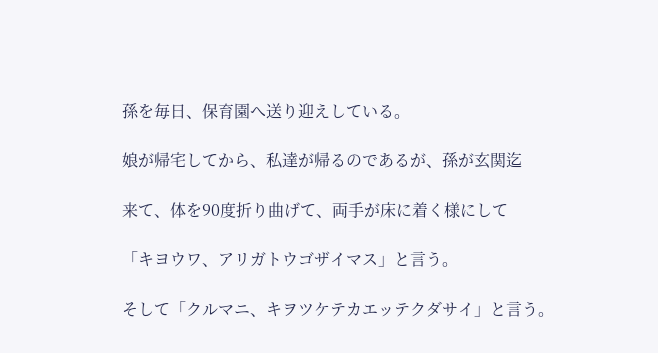孫を毎日、保育園へ送り迎えしている。

娘が帰宅してから、私達が帰るのであるが、孫が玄関迄

来て、体を90度折り曲げて、両手が床に着く様にして

「キヨウワ、アリガトウゴザイマス」と言う。

そして「クルマニ、キヲツケテカエッテクダサイ」と言う。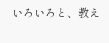いろいろと、教え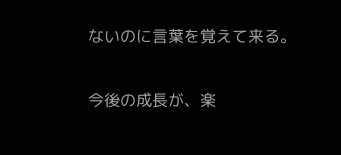ないのに言葉を覚えて来る。

今後の成長が、楽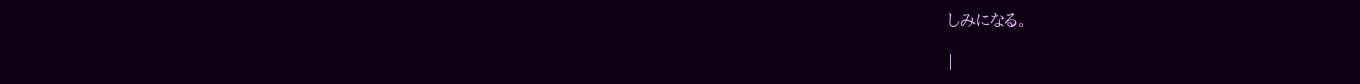しみになる。

|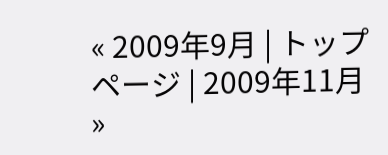« 2009年9月 | トップページ | 2009年11月 »